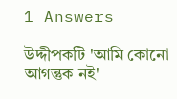1 Answers

উদ্দীপকটি 'আমি কোনো আগন্তুক নই'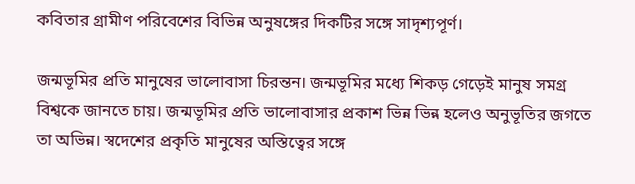কবিতার গ্রামীণ পরিবেশের বিভিন্ন অনুষঙ্গের দিকটির সঙ্গে সাদৃশ্যপূর্ণ।

জন্মভূমির প্রতি মানুষের ভালোবাসা চিরন্তন। জন্মভূমির মধ্যে শিকড় গেড়েই মানুষ সমগ্র বিশ্বকে জানতে চায়। জন্মভূমির প্রতি ভালোবাসার প্রকাশ ভিন্ন ভিন্ন হলেও অনুভূতির জগতে তা অভিন্ন। স্বদেশের প্রকৃতি মানুষের অস্তিত্বের সঙ্গে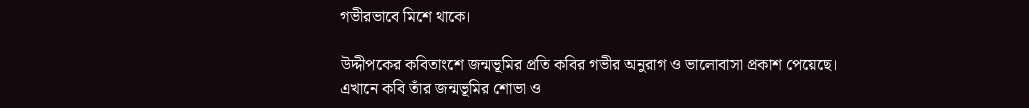গভীরভাবে মিশে থাকে।

উদ্দীপকের কবিতাংশে জন্মভূমির প্রতি কবির গভীর অনুরাগ ও ভালোবাসা প্রকাশ পেয়েছে। এখানে কবি তাঁর জন্মভূমির শোভা ও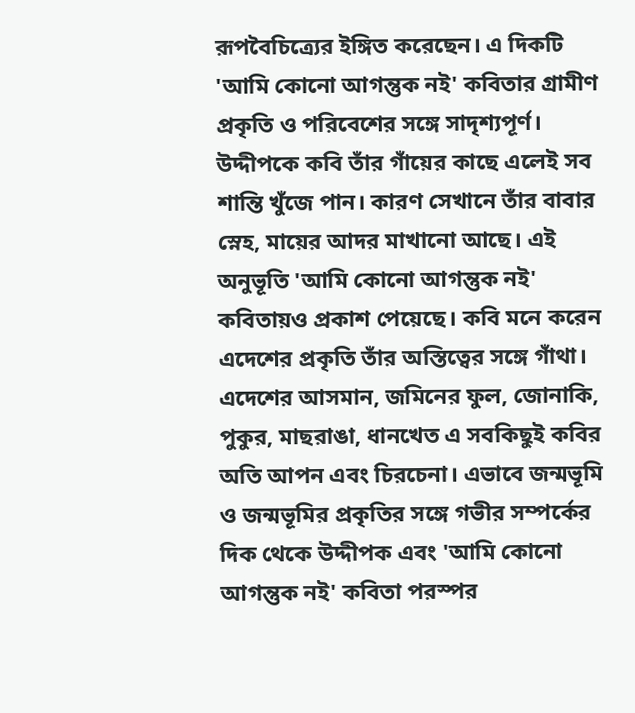রূপবৈচিত্র্যের ইঙ্গিত করেছেন। এ দিকটি 'আমি কোনো আগন্তুক নই' কবিতার গ্রামীণ প্রকৃতি ও পরিবেশের সঙ্গে সাদৃশ্যপূর্ণ। উদ্দীপকে কবি তাঁর গাঁয়ের কাছে এলেই সব শান্তি খুঁজে পান। কারণ সেখানে তাঁর বাবার স্নেহ, মায়ের আদর মাখানো আছে। এই অনুভূতি 'আমি কোনো আগন্তুক নই' কবিতায়ও প্রকাশ পেয়েছে। কবি মনে করেন এদেশের প্রকৃতি তাঁর অস্তিত্বের সঙ্গে গাঁথা। এদেশের আসমান, জমিনের ফুল, জোনাকি, পুকুর, মাছরাঙা, ধানখেত এ সবকিছুই কবির অতি আপন এবং চিরচেনা। এভাবে জন্মভূমি ও জন্মভূমির প্রকৃতির সঙ্গে গভীর সম্পর্কের দিক থেকে উদ্দীপক এবং 'আমি কোনো আগন্তুক নই' কবিতা পরস্পর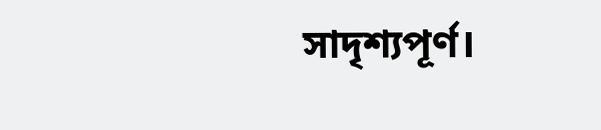সাদৃশ্যপূর্ণ।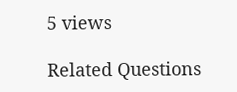5 views

Related Questions